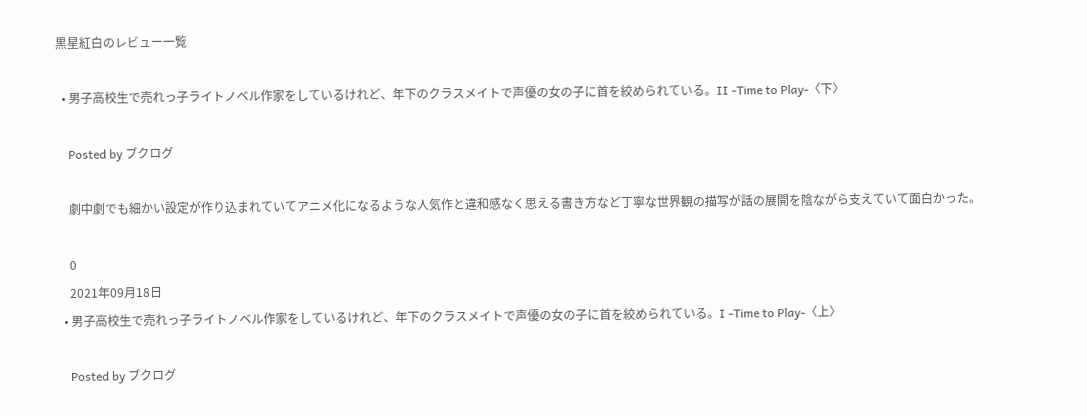黒星紅白のレビュー一覧

  • 男子高校生で売れっ子ライトノベル作家をしているけれど、年下のクラスメイトで声優の女の子に首を絞められている。II ‐Time to Play‐〈下〉

    Posted by ブクログ

    劇中劇でも細かい設定が作り込まれていてアニメ化になるような人気作と違和感なく思える書き方など丁寧な世界観の描写が話の展開を陰ながら支えていて面白かった。

    0
    2021年09月18日
  • 男子高校生で売れっ子ライトノベル作家をしているけれど、年下のクラスメイトで声優の女の子に首を絞められている。I ‐Time to Play‐〈上〉

    Posted by ブクログ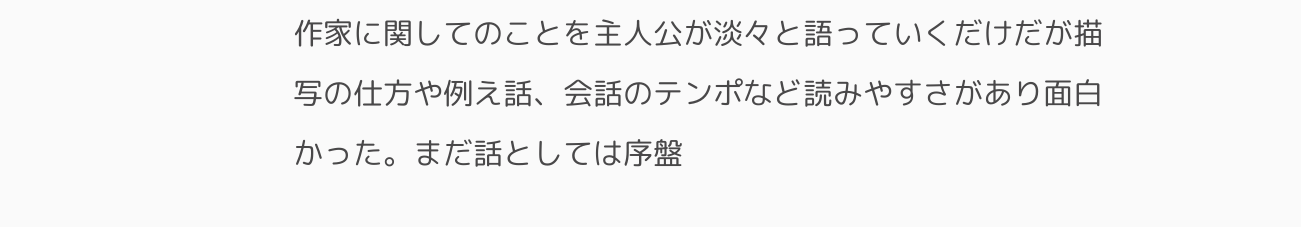作家に関してのことを主人公が淡々と語っていくだけだが描写の仕方や例え話、会話のテンポなど読みやすさがあり面白かった。まだ話としては序盤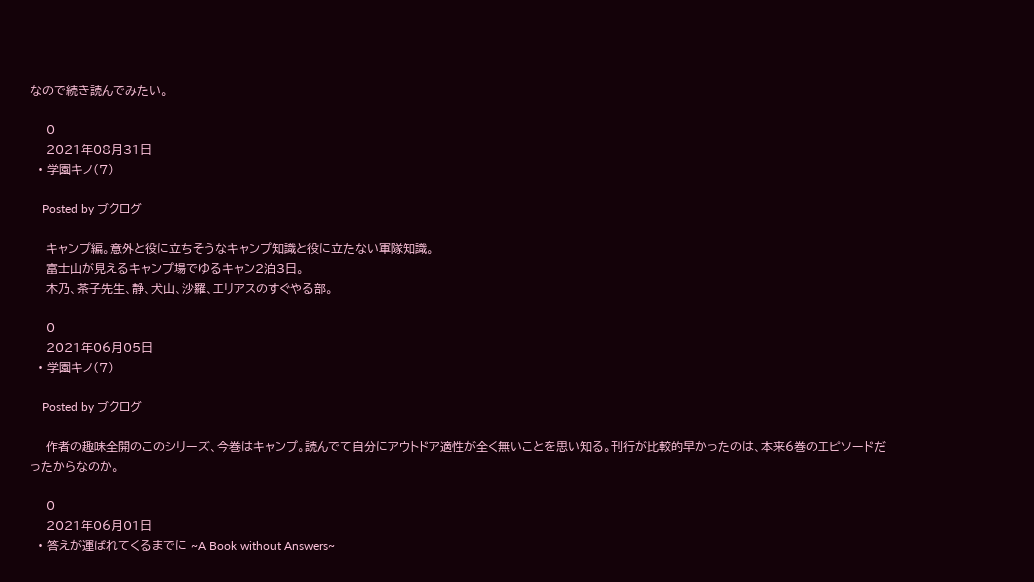なので続き読んでみたい。

    0
    2021年08月31日
  • 学園キノ(7)

    Posted by ブクログ

    キャンプ編。意外と役に立ちそうなキャンプ知識と役に立たない軍隊知識。
    富士山が見えるキャンプ場でゆるキャン2泊3日。
    木乃、茶子先生、静、犬山、沙羅、エリアスのすぐやる部。

    0
    2021年06月05日
  • 学園キノ(7)

    Posted by ブクログ

    作者の趣味全開のこのシリーズ、今巻はキャンプ。読んでて自分にアウトドア適性が全く無いことを思い知る。刊行が比較的早かったのは、本来6巻のエピソードだったからなのか。

    0
    2021年06月01日
  • 答えが運ばれてくるまでに ~A Book without Answers~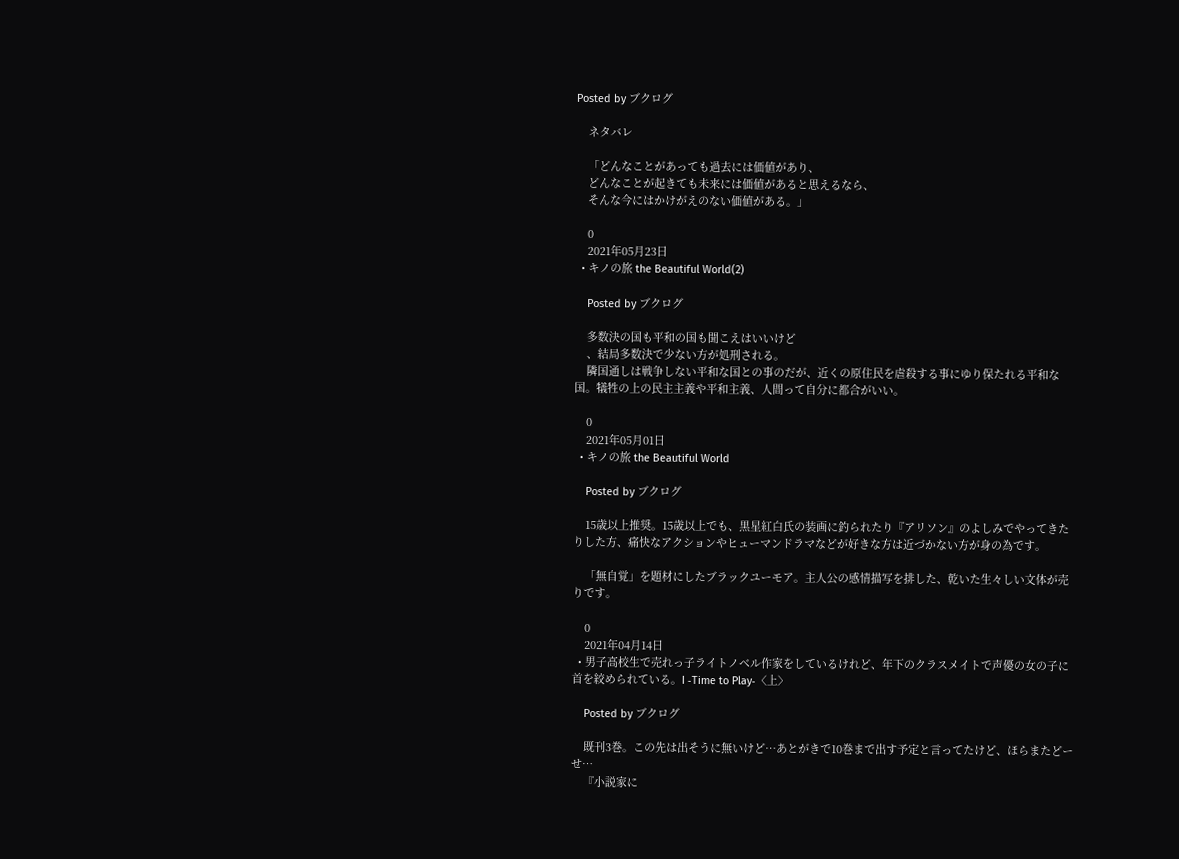Posted by ブクログ

    ネタバレ

    「どんなことがあっても過去には価値があり、
    どんなことが起きても未来には価値があると思えるなら、
    そんな今にはかけがえのない価値がある。」

    0
    2021年05月23日
  • キノの旅 the Beautiful World(2)

    Posted by ブクログ

    多数決の国も平和の国も聞こえはいいけど
    、結局多数決で少ない方が処刑される。
    隣国通しは戦争しない平和な国との事のだが、近くの原住民を虐殺する事にゆり保たれる平和な国。犠牲の上の民主主義や平和主義、人間って自分に都合がいい。

    0
    2021年05月01日
  • キノの旅 the Beautiful World

    Posted by ブクログ

    15歳以上推奨。15歳以上でも、黒星紅白氏の装画に釣られたり『アリソン』のよしみでやってきたりした方、痛快なアクションやヒューマンドラマなどが好きな方は近づかない方が身の為です。

    「無自覚」を題材にしたブラックユーモア。主人公の感情描写を排した、乾いた生々しい文体が売りです。

    0
    2021年04月14日
  • 男子高校生で売れっ子ライトノベル作家をしているけれど、年下のクラスメイトで声優の女の子に首を絞められている。I ‐Time to Play‐〈上〉

    Posted by ブクログ

    既刊3巻。この先は出そうに無いけど…あとがきで10巻まで出す予定と言ってたけど、ほらまたどーせ…
    『小説家に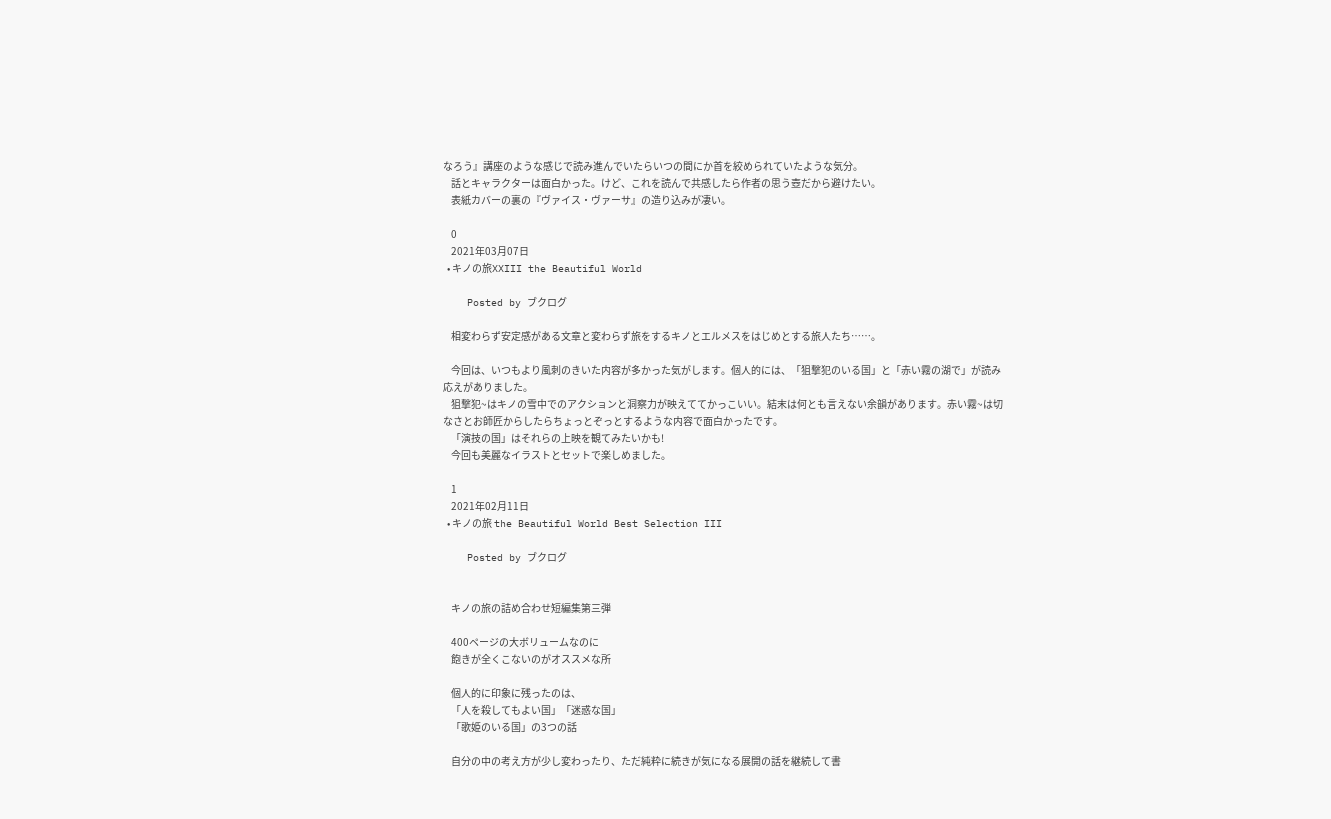なろう』講座のような感じで読み進んでいたらいつの間にか首を絞められていたような気分。
    話とキャラクターは面白かった。けど、これを読んで共感したら作者の思う壺だから避けたい。
    表紙カバーの裏の『ヴァイス・ヴァーサ』の造り込みが凄い。

    0
    2021年03月07日
  • キノの旅XXIII the Beautiful World

    Posted by ブクログ

    相変わらず安定感がある文章と変わらず旅をするキノとエルメスをはじめとする旅人たち……。

    今回は、いつもより風刺のきいた内容が多かった気がします。個人的には、「狙撃犯のいる国」と「赤い霧の湖で」が読み応えがありました。
    狙撃犯~はキノの雪中でのアクションと洞察力が映えててかっこいい。結末は何とも言えない余韻があります。赤い霧~は切なさとお師匠からしたらちょっとぞっとするような内容で面白かったです。
    「演技の国」はそれらの上映を観てみたいかも!
    今回も美麗なイラストとセットで楽しめました。

    1
    2021年02月11日
  • キノの旅 the Beautiful World Best Selection III

    Posted by ブクログ


    キノの旅の詰め合わせ短編集第三弾

    400ページの大ボリュームなのに
    飽きが全くこないのがオススメな所

    個人的に印象に残ったのは、
    「人を殺してもよい国」「迷惑な国」
    「歌姫のいる国」の3つの話

    自分の中の考え方が少し変わったり、ただ純粋に続きが気になる展開の話を継続して書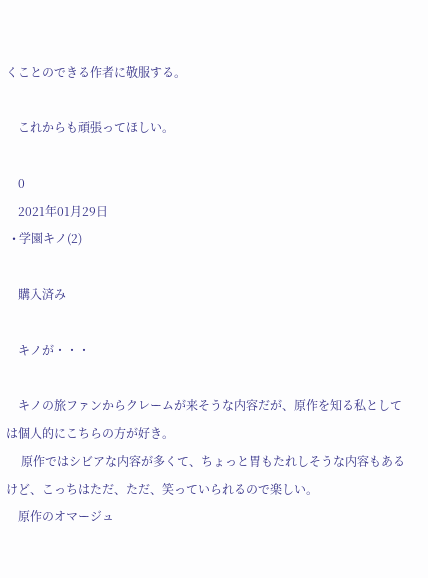くことのできる作者に敬服する。

    これからも頑張ってほしい。

    0
    2021年01月29日
  • 学園キノ(2)

    購入済み

    キノが・・・

    キノの旅ファンからクレームが来そうな内容だが、原作を知る私としては個人的にこちらの方が好き。
     原作ではシビアな内容が多くて、ちょっと胃もたれしそうな内容もあるけど、こっちはただ、ただ、笑っていられるので楽しい。
    原作のオマージュ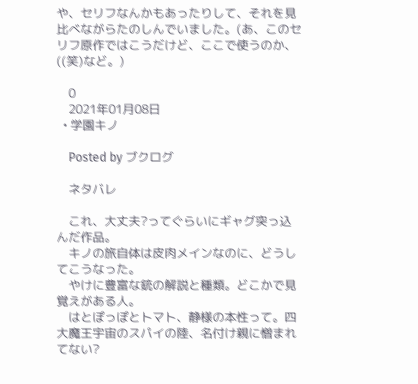や、セリフなんかもあったりして、それを見比べながらたのしんでいました。(あ、このセリフ原作ではこうだけど、ここで使うのか、((笑)など。)

    0
    2021年01月08日
  • 学園キノ

    Posted by ブクログ

    ネタバレ

    これ、大丈夫?ってぐらいにギャグ突っ込んだ作品。
    キノの旅自体は皮肉メインなのに、どうしてこうなった。
    やけに豊富な銃の解説と種類。どこかで見覚えがある人。
    はとぽっぽとトマト、静様の本性って。四大魔王宇宙のスパイの陸、名付け親に憎まれてない?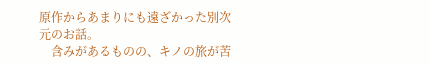原作からあまりにも遠ざかった別次元のお話。
    含みがあるものの、キノの旅が苦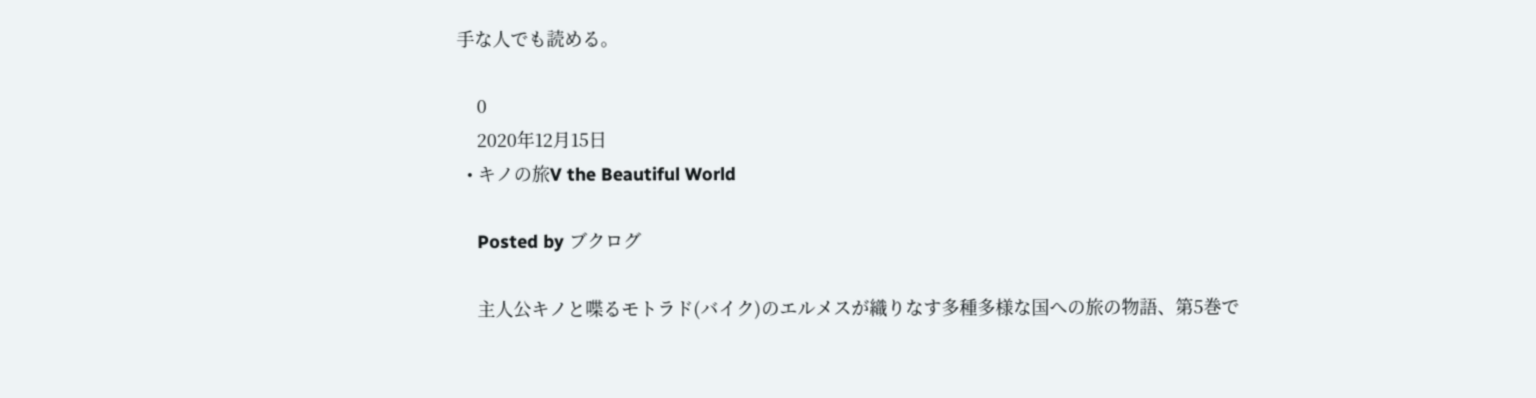手な人でも読める。

    0
    2020年12月15日
  • キノの旅V the Beautiful World

    Posted by ブクログ

    主人公キノと喋るモトラド(バイク)のエルメスが織りなす多種多様な国への旅の物語、第5巻で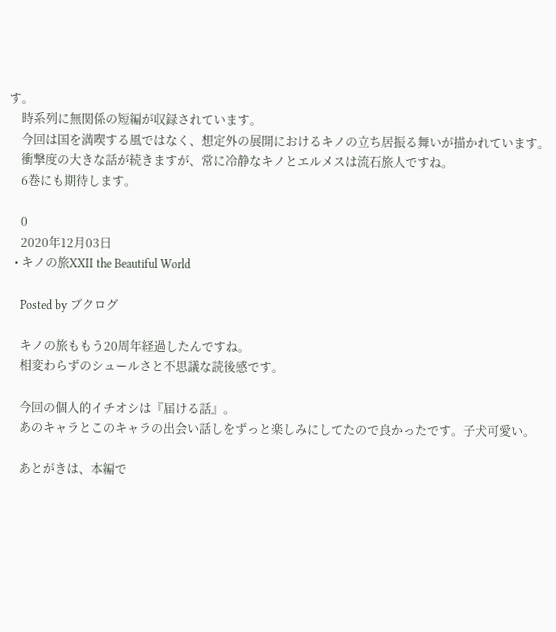す。
    時系列に無関係の短編が収録されています。
    今回は国を満喫する風ではなく、想定外の展開におけるキノの立ち居振る舞いが描かれています。
    衝撃度の大きな話が続きますが、常に冷静なキノとエルメスは流石旅人ですね。
    6巻にも期待します。

    0
    2020年12月03日
  • キノの旅XXII the Beautiful World

    Posted by ブクログ

    キノの旅ももう20周年経過したんですね。
    相変わらずのシュールさと不思議な読後感です。

    今回の個人的イチオシは『届ける話』。
    あのキャラとこのキャラの出会い話しをずっと楽しみにしてたので良かったです。子犬可愛い。

    あとがきは、本編で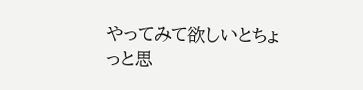やってみて欲しいとちょっと思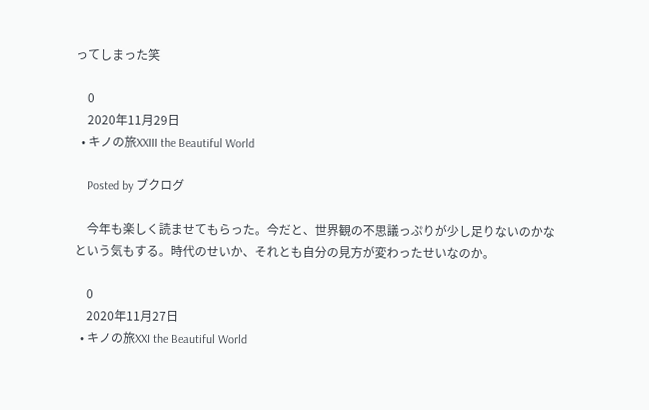ってしまった笑

    0
    2020年11月29日
  • キノの旅XXIII the Beautiful World

    Posted by ブクログ

    今年も楽しく読ませてもらった。今だと、世界観の不思議っぷりが少し足りないのかなという気もする。時代のせいか、それとも自分の見方が変わったせいなのか。

    0
    2020年11月27日
  • キノの旅XXI the Beautiful World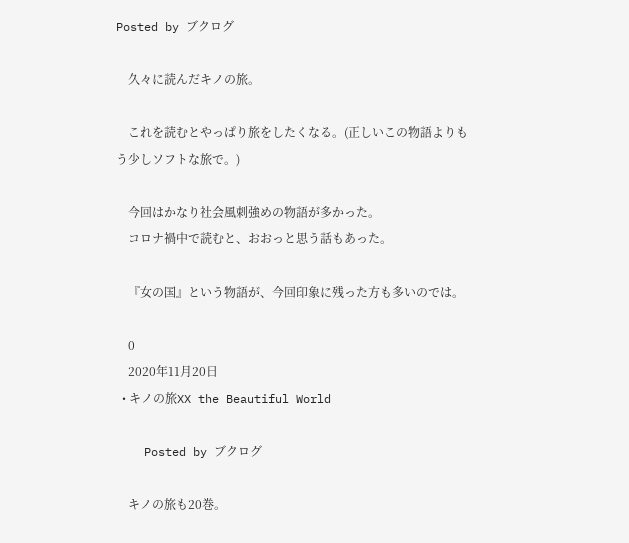Posted by ブクログ

    久々に読んだキノの旅。

    これを読むとやっぱり旅をしたくなる。(正しいこの物語よりもう少しソフトな旅で。)

    今回はかなり社会風刺強めの物語が多かった。
    コロナ禍中で読むと、おおっと思う話もあった。

    『女の国』という物語が、今回印象に残った方も多いのでは。

    0
    2020年11月20日
  • キノの旅XX the Beautiful World

    Posted by ブクログ

    キノの旅も20巻。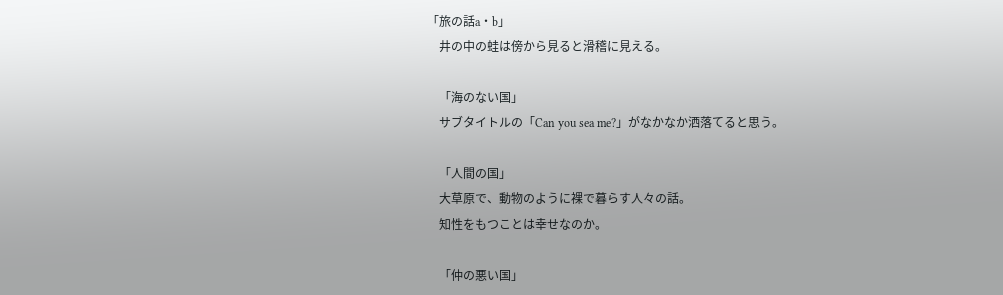「旅の話a・b」
    井の中の蛙は傍から見ると滑稽に見える。

    「海のない国」
    サブタイトルの「Can you sea me?」がなかなか洒落てると思う。

    「人間の国」
    大草原で、動物のように裸で暮らす人々の話。
    知性をもつことは幸せなのか。

    「仲の悪い国」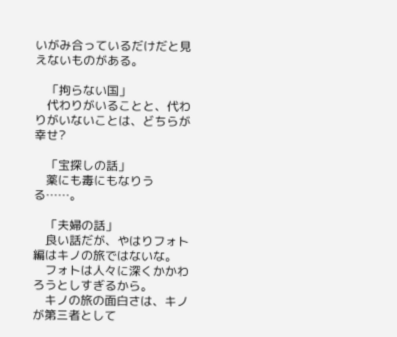いがみ合っているだけだと見えないものがある。

    「拘らない国」
    代わりがいることと、代わりがいないことは、どちらが幸せ?

    「宝探しの話」
    薬にも毒にもなりうる……。

    「夫婦の話」
    良い話だが、やはりフォト編はキノの旅ではないな。
    フォトは人々に深くかかわろうとしすぎるから。
    キノの旅の面白さは、キノが第三者として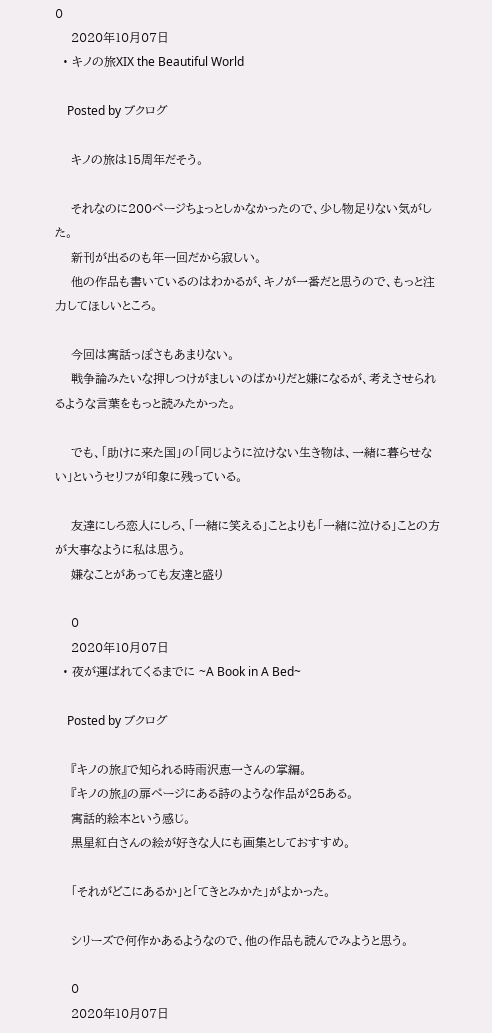0
    2020年10月07日
  • キノの旅XIX the Beautiful World

    Posted by ブクログ

    キノの旅は15周年だそう。

    それなのに200ページちょっとしかなかったので、少し物足りない気がした。
    新刊が出るのも年一回だから寂しい。
    他の作品も書いているのはわかるが、キノが一番だと思うので、もっと注力してほしいところ。

    今回は寓話っぽさもあまりない。
    戦争論みたいな押しつけがましいのばかりだと嫌になるが、考えさせられるような言葉をもっと読みたかった。

    でも、「助けに来た国」の「同じように泣けない生き物は、一緒に暮らせない」というセリフが印象に残っている。

    友達にしろ恋人にしろ、「一緒に笑える」ことよりも「一緒に泣ける」ことの方が大事なように私は思う。
    嫌なことがあっても友達と盛り

    0
    2020年10月07日
  • 夜が運ばれてくるまでに ~A Book in A Bed~

    Posted by ブクログ

    『キノの旅』で知られる時雨沢恵一さんの掌編。
    『キノの旅』の扉ページにある詩のような作品が25ある。
    寓話的絵本という感じ。
    黒星紅白さんの絵が好きな人にも画集としておすすめ。

    「それがどこにあるか」と「てきとみかた」がよかった。

    シリーズで何作かあるようなので、他の作品も読んでみようと思う。

    0
    2020年10月07日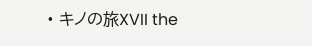• キノの旅XVII the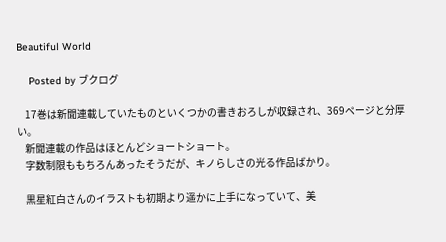Beautiful World

    Posted by ブクログ

    17巻は新聞連載していたものといくつかの書きおろしが収録され、369ページと分厚い。
    新聞連載の作品はほとんどショートショート。
    字数制限ももちろんあったそうだが、キノらしさの光る作品ばかり。

    黒星紅白さんのイラストも初期より遥かに上手になっていて、美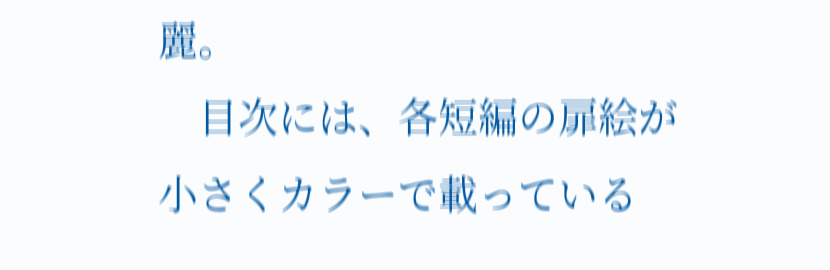麗。
    目次には、各短編の扉絵が小さくカラーで載っている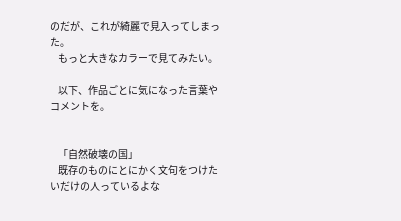のだが、これが綺麗で見入ってしまった。
    もっと大きなカラーで見てみたい。

    以下、作品ごとに気になった言葉やコメントを。


    「自然破壊の国」
    既存のものにとにかく文句をつけたいだけの人っているよな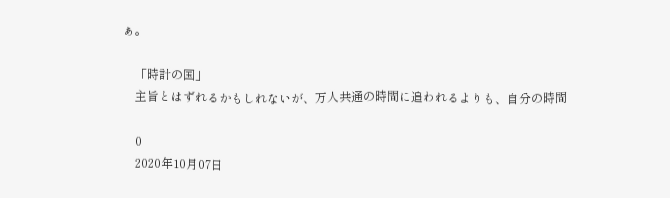ぁ。

    「時計の国」
    主旨とはずれるかもしれないが、万人共通の時間に追われるよりも、自分の時間

    0
    2020年10月07日